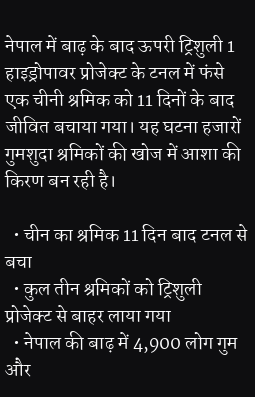नेपाल में बाढ़ के बाद ऊपरी ट्रिशुली 1 हाइड्रोपावर प्रोजेक्ट के टनल में फंसे एक चीनी श्रमिक को 11 दिनों के बाद जीवित बचाया गया। यह घटना हजारों गुमशुदा श्रमिकों की खोज में आशा की किरण बन रही है।

  • चीन का श्रमिक 11 दिन बाद टनल से बचा
  • कुल तीन श्रमिकों को ट्रिशुली प्रोजेक्ट से बाहर लाया गया
  • नेपाल की बाढ़ में 4,900 लोग गुम और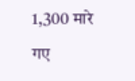1,300 मारे गए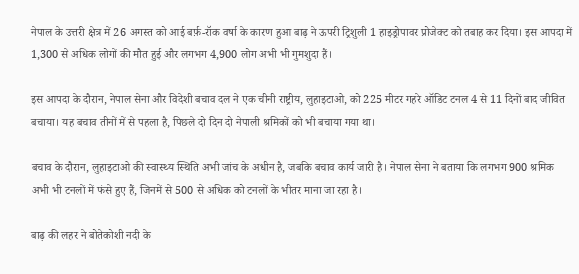नेपाल के उत्तरी क्षेत्र में 26 अगस्त को आई बर्फ़-रॉक वर्षा के कारण हुआ बाढ़ ने ऊपरी ट्रिशुली 1 हाइड्रोपावर प्रोजेक्ट को तबाह कर दिया। इस आपदा में 1,300 से अधिक लोगों की मौत हुई और लगभग 4,900 लोग अभी भी गुमशुदा हैं।

इस आपदा के दौरान, नेपाल सेना और विदेशी बचाव दल ने एक चीनी राष्ट्रीय, लुहाइटाओ, को 225 मीटर गहरे ऑडिट टनल 4 से 11 दिनों बाद जीवित बचाया। यह बचाव तीनों में से पहला है, पिछले दो दिन दो नेपाली श्रमिकों को भी बचाया गया था।

बचाव के दौरान, लुहाइटाओ की स्वास्थ्य स्थिति अभी जांच के अधीन है, जबकि बचाव कार्य जारी है। नेपाल सेना ने बताया कि लगभग 900 श्रमिक अभी भी टनलों में फंसे हुए हैं, जिनमें से 500 से अधिक को टनलों के भीतर माना जा रहा है।

बाढ़ की लहर ने बोतेकोशी नदी के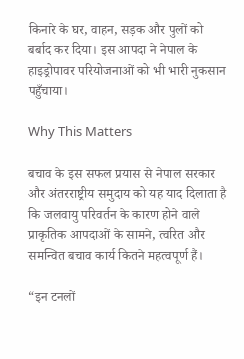किनारे के घर, वाहन, सड़क और पुलों को बर्बाद कर दिया। इस आपदा ने नेपाल के हाइड्रोपावर परियोजनाओं को भी भारी नुकसान पहुँचाया।

Why This Matters

बचाव के इस सफल प्रयास से नेपाल सरकार और अंतरराष्ट्रीय समुदाय को यह याद दिलाता है कि जलवायु परिवर्तन के कारण होने वाले प्राकृतिक आपदाओं के सामने, त्वरित और समन्वित बचाव कार्य कितने महत्वपूर्ण हैं।

“इन टनलों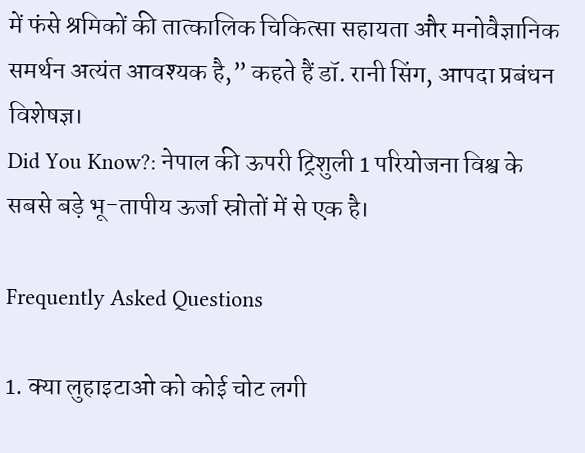में फंसे श्रमिकों की तात्कालिक चिकित्सा सहायता और मनोवैज्ञानिक समर्थन अत्यंत आवश्यक है,” कहते हैं डॉ. रानी सिंग, आपदा प्रबंधन विशेषज्ञ।
Did You Know?: नेपाल की ऊपरी ट्रिशुली 1 परियोजना विश्व के सबसे बड़े भू-तापीय ऊर्जा स्रोतों में से एक है।

Frequently Asked Questions

1. क्या लुहाइटाओ को कोई चोट लगी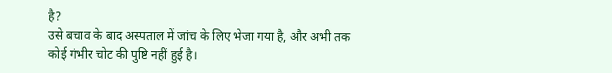है?
उसे बचाव के बाद अस्पताल में जांच के लिए भेजा गया है, और अभी तक कोई गंभीर चोट की पुष्टि नहीं हुई है।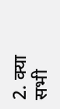2. क्या सभी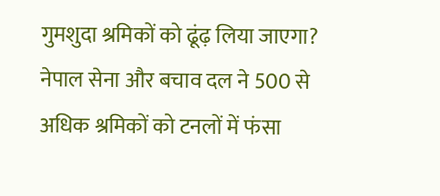गुमशुदा श्रमिकों को ढूंढ़ लिया जाएगा?
नेपाल सेना और बचाव दल ने 500 से अधिक श्रमिकों को टनलों में फंसा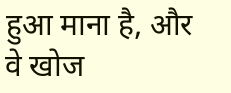हुआ माना है, और वे खोज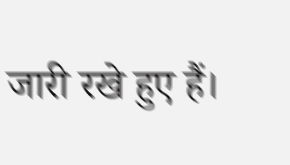जारी रखे हुए हैं।